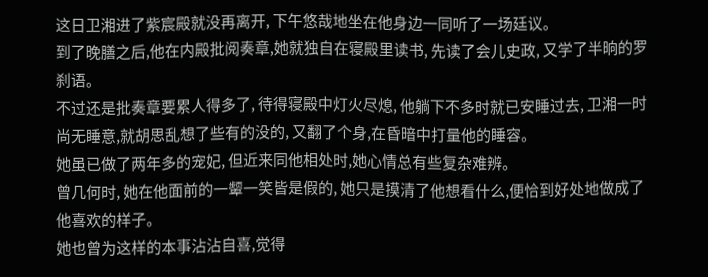这日卫湘进了紫宸殿就没再离开, 下午悠哉地坐在他身边一同听了一场廷议。
到了晚膳之后,他在内殿批阅奏章,她就独自在寝殿里读书, 先读了会儿史政, 又学了半晌的罗刹语。
不过还是批奏章要累人得多了, 待得寝殿中灯火尽熄, 他躺下不多时就已安睡过去, 卫湘一时尚无睡意,就胡思乱想了些有的没的, 又翻了个身,在昏暗中打量他的睡容。
她虽已做了两年多的宠妃, 但近来同他相处时,她心情总有些复杂难辨。
曾几何时, 她在他面前的一颦一笑皆是假的, 她只是摸清了他想看什么,便恰到好处地做成了他喜欢的样子。
她也曾为这样的本事沾沾自喜,觉得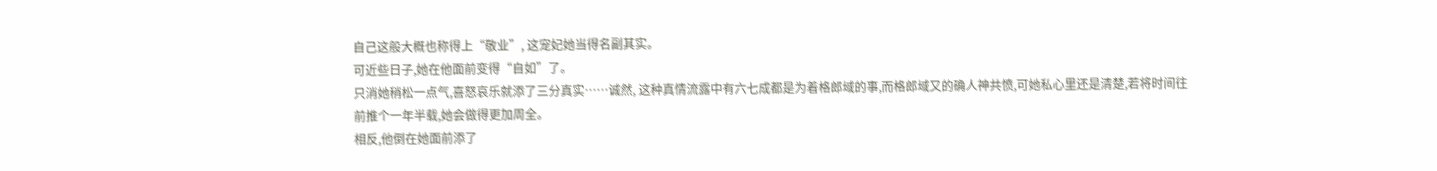自己这般大概也称得上“敬业”, 这宠妃她当得名副其实。
可近些日子,她在他面前变得“自如”了。
只消她稍松一点气,喜怒哀乐就添了三分真实……诚然, 这种真情流露中有六七成都是为着格郎域的事,而格郎域又的确人神共愤,可她私心里还是清楚,若将时间往前推个一年半载,她会做得更加周全。
相反,他倒在她面前添了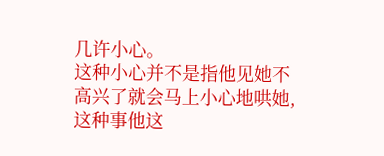几许小心。
这种小心并不是指他见她不高兴了就会马上小心地哄她,这种事他这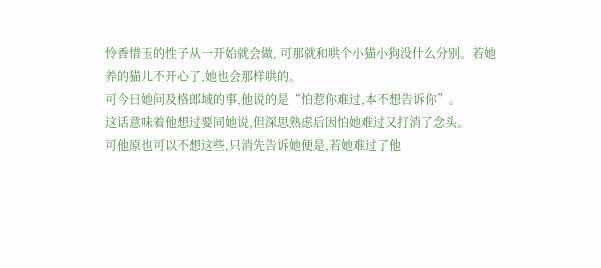怜香惜玉的性子从一开始就会做, 可那就和哄个小猫小狗没什么分别。若她养的猫儿不开心了,她也会那样哄的。
可今日她问及格郎域的事,他说的是“怕惹你难过,本不想告诉你”。
这话意味着他想过要同她说,但深思熟虑后因怕她难过又打消了念头。
可他原也可以不想这些,只消先告诉她便是,若她难过了他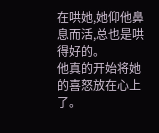在哄她,她仰他鼻息而活,总也是哄得好的。
他真的开始将她的喜怒放在心上了。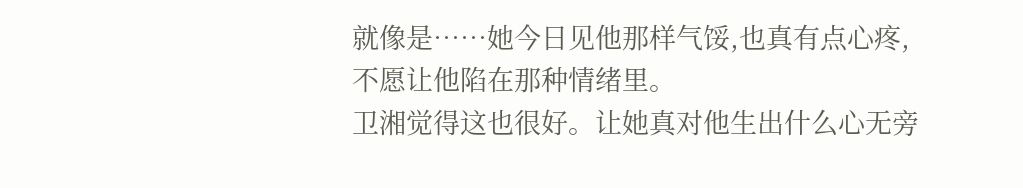就像是……她今日见他那样气馁,也真有点心疼,不愿让他陷在那种情绪里。
卫湘觉得这也很好。让她真对他生出什么心无旁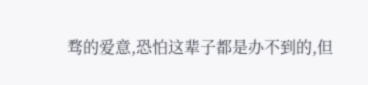骛的爱意,恐怕这辈子都是办不到的,但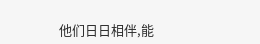他们日日相伴,能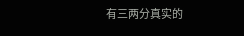有三两分真实的